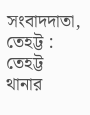সংবাদদাতা, তেহট্ট : তেহট্ট থানার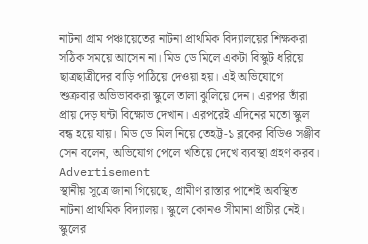নাটনা গ্রাম পঞ্চায়েতের নাটনা প্রাথমিক বিদ্যালয়ের শিক্ষকরা সঠিক সময়ে আসেন না। মিড ডে মিলে একটা বিস্কুট ধরিয়ে ছাত্রছাত্রীদের বাড়ি পাঠিয়ে দেওয়া হয়। এই অভিযোগে শুক্রবার অভিভাবকরা স্কুলে তালা ঝুলিয়ে দেন। এরপর তাঁরা প্রায় দেড় ঘন্টা বিক্ষোভ দেখান। এরপরেই এদিনের মতো স্কুল বন্ধ হয়ে যায়। মিড ডে মিল নিয়ে তেহট্ট-১ ব্লকের বিডিও সঞ্জীব সেন বলেন, অভিযোগ পেলে খতিয়ে দেখে ব্যবস্থা গ্রহণ করব।
Advertisement
স্থানীয় সূত্রে জানা গিয়েছে, গ্রামীণ রাস্তার পাশেই অবস্থিত নাটনা প্রাথমিক বিদ্যালয়। স্কুলে কোনও সীমানা প্রাচীর নেই। স্কুলের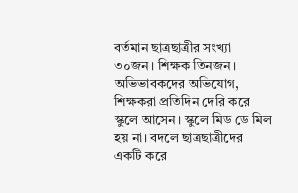বর্তমান ছাত্রছাত্রীর সংখ্যা ৩০জন। শিক্ষক তিনজন। অভিভাবকদের অভিযোগ, শিক্ষকরা প্রতিদিন দেরি করে স্কুলে আসেন। স্কুলে মিড ডে মিল হয় না। বদলে ছাত্রছাত্রীদের একটি করে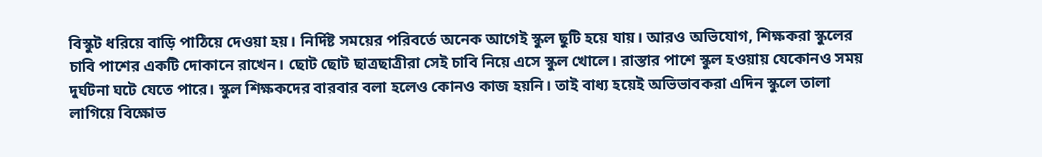বিস্কুট ধরিয়ে বাড়ি পাঠিয়ে দেওয়া হয়। নির্দিষ্ট সময়ের পরিবর্তে অনেক আগেই স্কুল ছুটি হয়ে যায়। আরও অভিযোগ, শিক্ষকরা স্কুলের চাবি পাশের একটি দোকানে রাখেন। ছোট ছোট ছাত্রছাত্রীরা সেই চাবি নিয়ে এসে স্কুল খোলে। রাস্তার পাশে স্কুল হওয়ায় যেকোনও সময় দুর্ঘটনা ঘটে যেতে পারে। স্কুল শিক্ষকদের বারবার বলা হলেও কোনও কাজ হয়নি। তাই বাধ্য হয়েই অভিভাবকরা এদিন স্কুলে তালা লাগিয়ে বিক্ষোভ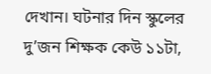দেখান। ঘটনার দিন স্কুলের দু’জন শিক্ষক কেউ ১১টা,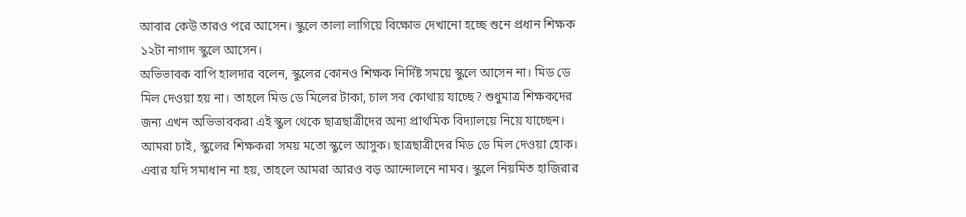আবার কেউ তারও পরে আসেন। স্কুলে তালা লাগিয়ে বিক্ষোভ দেখানো হচ্ছে শুনে প্রধান শিক্ষক ১২টা নাগাদ স্কুলে আসেন।
অভিভাবক বাপি হালদার বলেন, স্কুলের কোনও শিক্ষক নির্দিষ্ট সময়ে স্কুলে আসেন না। মিড ডে মিল দেওয়া হয় না। তাহলে মিড ডে মিলের টাকা, চাল সব কোথায় যাচ্ছে? শুধুমাত্র শিক্ষকদের জন্য এখন অভিভাবকরা এই স্কুল থেকে ছাত্রছাত্রীদের অন্য প্রাথমিক বিদ্যালয়ে নিয়ে যাচ্ছেন। আমরা চাই, স্কুলের শিক্ষকরা সময় মতো স্কুলে আসুক। ছাত্রছাত্রীদের মিড ডে মিল দেওয়া হোক। এবার যদি সমাধান না হয়, তাহলে আমরা আরও বড় আন্দোলনে নামব। স্কুলে নিয়মিত হাজিরার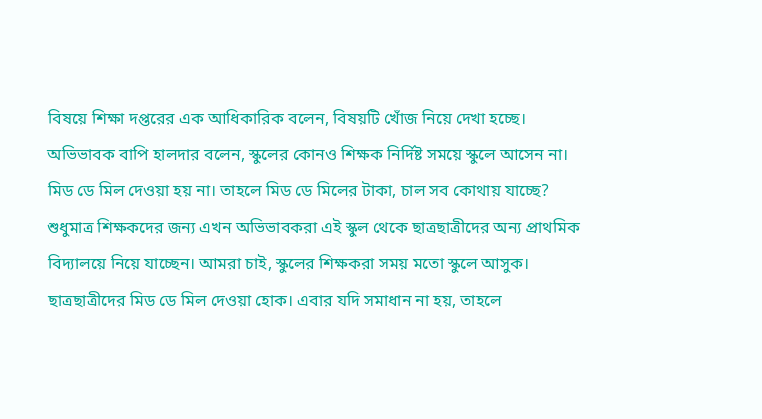বিষয়ে শিক্ষা দপ্তরের এক আধিকারিক বলেন, বিষয়টি খোঁজ নিয়ে দেখা হচ্ছে।
অভিভাবক বাপি হালদার বলেন, স্কুলের কোনও শিক্ষক নির্দিষ্ট সময়ে স্কুলে আসেন না। মিড ডে মিল দেওয়া হয় না। তাহলে মিড ডে মিলের টাকা, চাল সব কোথায় যাচ্ছে? শুধুমাত্র শিক্ষকদের জন্য এখন অভিভাবকরা এই স্কুল থেকে ছাত্রছাত্রীদের অন্য প্রাথমিক বিদ্যালয়ে নিয়ে যাচ্ছেন। আমরা চাই, স্কুলের শিক্ষকরা সময় মতো স্কুলে আসুক। ছাত্রছাত্রীদের মিড ডে মিল দেওয়া হোক। এবার যদি সমাধান না হয়, তাহলে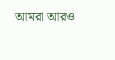আমরা আরও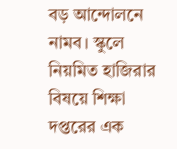বড় আন্দোলনে নামব। স্কুলে নিয়মিত হাজিরার বিষয়ে শিক্ষা দপ্তরের এক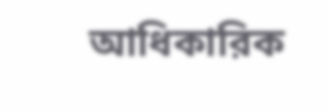আধিকারিক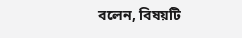বলেন, বিষয়টি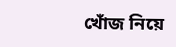খোঁজ নিয়ে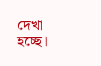দেখা হচ্ছে।